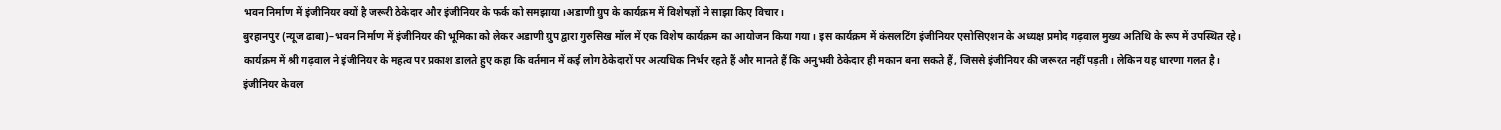भवन निर्माण में इंजीनियर क्यों है जरूरी ठेकेदार और इंजीनियर के फर्क को समझाया।अडाणी ग्रुप के कार्यक्रम में विशेषज्ञों ने साझा किए विचार।
बुरहानपुर (न्यूज ढाबा)–भवन निर्माण में इंजीनियर की भूमिका को लेकर अडाणी ग्रुप द्वारा गुरुसिख मॉल में एक विशेष कार्यक्रम का आयोजन किया गया। इस कार्यक्रम में कंसलटिंग इंजीनियर एसोसिएशन के अध्यक्ष प्रमोद गढ़वाल मुख्य अतिथि के रूप में उपस्थित रहे।
कार्यक्रम में श्री गढ़वाल ने इंजीनियर के महत्व पर प्रकाश डालते हुए कहा कि वर्तमान में कई लोग ठेकेदारों पर अत्यधिक निर्भर रहते हैं और मानते हैं कि अनुभवी ठेकेदार ही मकान बना सकते हैं, जिससे इंजीनियर की जरूरत नहीं पड़ती। लेकिन यह धारणा गलत है।
इंजीनियर केवल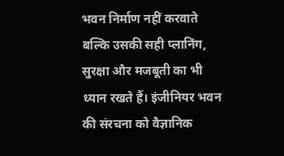भवन निर्माण नहीं करवाते बल्कि उसकी सही प्लानिंग, सुरक्षा और मजबूती का भी ध्यान रखते हैं। इंजीनियर भवन की संरचना को वैज्ञानिक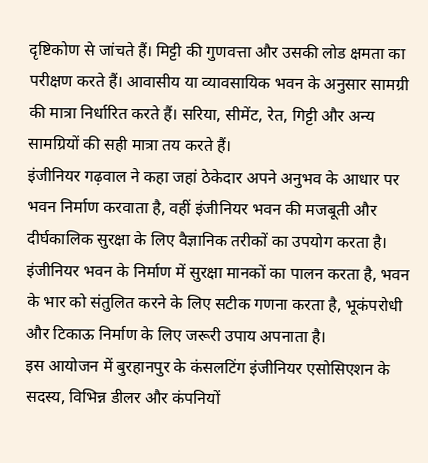दृष्टिकोण से जांचते हैं। मिट्टी की गुणवत्ता और उसकी लोड क्षमता का परीक्षण करते हैं। आवासीय या व्यावसायिक भवन के अनुसार सामग्री की मात्रा निर्धारित करते हैं। सरिया, सीमेंट, रेत, गिट्टी और अन्य सामग्रियों की सही मात्रा तय करते हैं।
इंजीनियर गढ़वाल ने कहा जहां ठेकेदार अपने अनुभव के आधार पर भवन निर्माण करवाता है, वहीं इंजीनियर भवन की मजबूती और दीर्घकालिक सुरक्षा के लिए वैज्ञानिक तरीकों का उपयोग करता है।
इंजीनियर भवन के निर्माण में सुरक्षा मानकों का पालन करता है, भवन के भार को संतुलित करने के लिए सटीक गणना करता है, भूकंपरोधी और टिकाऊ निर्माण के लिए जरूरी उपाय अपनाता है।
इस आयोजन में बुरहानपुर के कंसलटिंग इंजीनियर एसोसिएशन के सदस्य, विभिन्न डीलर और कंपनियों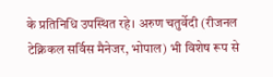के प्रतिनिधि उपस्थित रहे। अरुण चतुर्वेदी (रीजनल टेक्निकल सर्विस मैनेजर, भोपाल) भी विशेष रूप से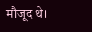मौजूद थे।